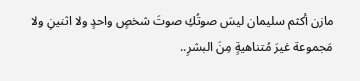مازن أكثم سليمان ليسَ صوتُكِ صوتَ شخصٍ واحدٍ ولا اثنينِ ولا مَجموعة غيرَ مُتناهيةٍ مِنَ البشرِ..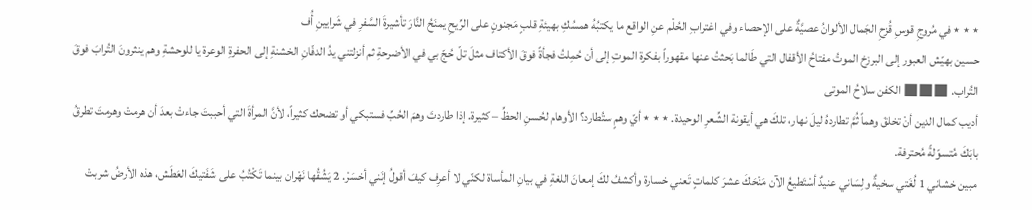٭ ٭ ٭ في مُروجِ قوسِ قُزحِ الجَمال الألوانُ عصيَّةٌ على الإحصاء وفي اغترابِ الحُلْم عنِ الواقع ما يكتبُهُ همسُكِ بهيئةِ قلبٍ مَجنونٍ على الرِّيحِ يمنَحُ النَّارَ تأشيرةَ السَّفرِ في شَرايينِ أُف
حسين بهيّش العبور إلى البرزخ الموتُ مفتاحُ الأقفال التي طَالما بَحثتُ عنها مقهوراً بفكرة الموتِ إلى أن حُمِلتُ فجأةً فوقَ الأكتاف مثلَ تلّ حُجّ بي في الأضرحةِ ثم أنزلتني يدُ الدفّانِ الخشنةِ إلى الحفرةِ الوعرة يا للوحشةِ وهم ينثرونَ التُرابَ فوقَ التُراب. ■■■ الكفن سلاحُ الموتى
أديب كمال الدين أنْ تخلقَ وهماً ثُمَّ تطاردهُ ليلَ نهار، تلكَ هي أيقونة الشِّعرِ الوحيدة. ٭ ٭ ٭ أيّ وهمٍ ستُطارد؟ الأوهام لحُسنِ الحظِّ – كثيرة. إذا طاردتَ وهمَ الحُبِّ فستبكي أو تضحك كثيراً، لأنَّ المرأةَ التي أحببتَ جاءتْ بعدَ أن هرمتْ وهرمتَ تطرقُ بابَكَ مُتسوّلةً مُحترفة.
مبين خشاني 1 لُغَتي سخيةٌ ولِسَاني عنيدٌ أسْتَطيعُ الآن مَنْحَكَ عشرَ كلماتٍ تَعني خسارة وأكشفُ لكَ إمعانَ اللغةِ في بيانِ المأساة لكنّي لا أعرِف كيفَ أقولُ إنَني أخسَرْ. 2 يَشُقُها نَهْران بينما تَكْتُبُ على شَفَتيكَ العَطَش، هذه الأرضُ شربتْ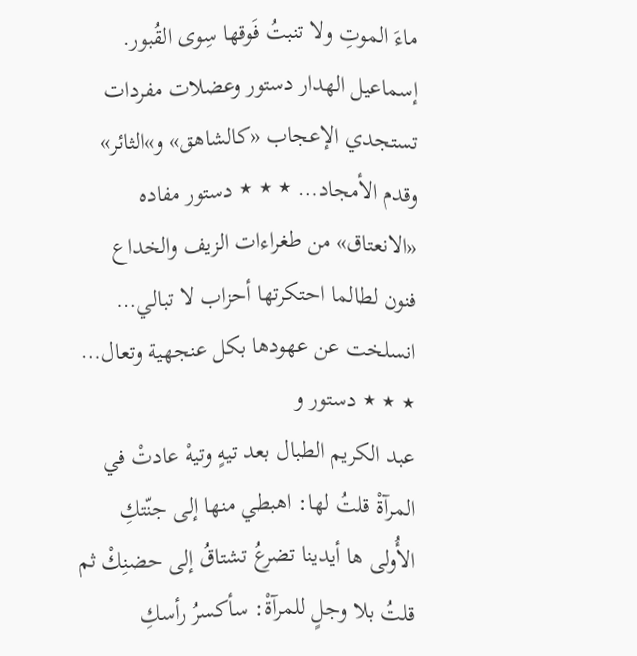ماءَ الموتِ ولا تنبتُ فَوقها سِوى القُبور.
إسماعيل الهدار دستور وعضلات مفردات تستجدي الإعجاب «كالشاهق» و»الثائر» وقدم الأمجاد… ٭ ٭ ٭ دستور مفاده «الانعتاق» من طغراءات الزيف والخداع فنون لطالما احتكرتها أحزاب لا تبالي… انسلخت عن عهودها بكل عنجهية وتعال… ٭ ٭ ٭ دستور و
عبد الكريم الطبال بعد تيهٍ وتيهْ عادتْ في المرآةْ قلتُ لها: اهبطي منها إلى جنّتكِ الأُولى ها أيدينا تضرعُ تشتاقُ إلى حضنِكْ ثم قلتُ بلا وجلٍ للمرآةْ: سأكسرُ رأسكِ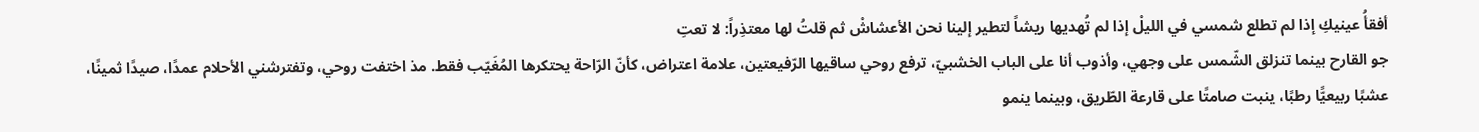أفقأُ عينيكِ إذا لم تطلع شمسي في الليلْ إذا لم تُهديها ريشاً لتطير إلينا نحن الأعشاشْ ثم قلتُ لها معتذِراً: لا تعتِ
جو القارح بينما تنزلق الشّمس على وجهي، وأذوب أنا على الباب الخشبيّ، ترفع روحي ساقيها الرّفيعتين، علامة اعتراض، كأنّ الرّاحة يحتكرها المُغَيّب فقط. مذ اختفت روحي، وتفترشني الأحلام عمدًا، صيدًا ثمينًا، عشبًا ربيعيًّا رطبًا، ينبت صامتًا على قارعة الطّريق، وبينما ينمو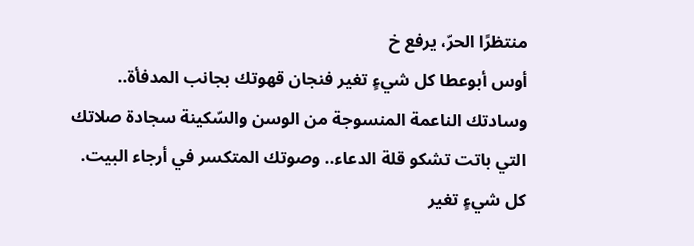منتظرًا الحرّ، يرفع خ
أوس أبوعطا كل شيءٍ تغير فنجان قهوتك بجانب المدفأة.. وسادتك الناعمة المنسوجة من الوسن والسّكينة سجادة صلاتك التي باتت تشكو قلة الدعاء.. وصوتك المتكسر في أرجاء البيت. كل شيءٍ تغير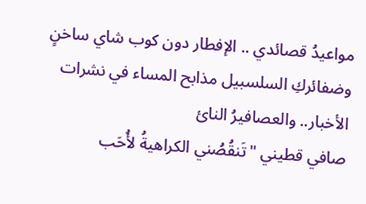مواعيدُ قصائدي .. الإفطار دون كوب شاي ساخنٍ وضفائركِ السلسبيل مذابح المساء في نشرات الأخبار.. والعصافيرُ النائ
صافي قطيني "تَنقُصُني الكراهيةُ لأُحَب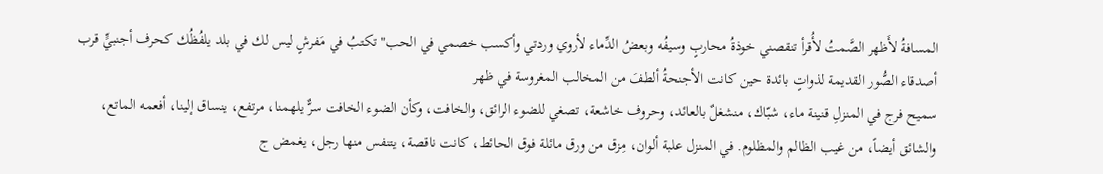المسافةُ لأَظهر الصَّمتُ لأُقرأ تنقصني خوذةُ محاربٍ وسيفُه وبعضُ الدِّماء لأروي وردتي وأكسب خصمي في الحب" تكتبُ في مَفرشٍ ليس لك في بلد يلفُظُك كحرف أجنبيٍّ قرب أصدقاء الصُّور القديمة لذواتٍ بائدة حين كانت الأجنحةُ ألطفَ من المخالب المغروسة في ظهر
سميح فرج في المنزلِ قنينة ماء، شبّاك، منشغلٌ بالعائد، وحروف خاشعة، تصغي للضوء الرائق، والخافت، وكأن الضوء الخافت سرٌّ يلهمنا، مرتفع، ينساق إلينا، أفعمه الماتع، والشائق أيضاً، من غيب الظالم والمظلوم. في المنزل علبة ألوان، مِزق من ورق مائلة فوق الحائط، كانت ناقصة، يتنفس منها رجل، يغمض ج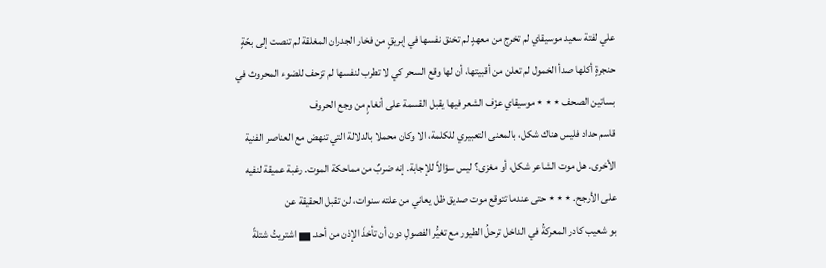علي لفتة سعيد موسيقاي لم تخرج من معهدٍ لم تخنق نفسها في إبريقٍ من فخار الجدران المغلقة لم تنصت إلى بحّةٍ حنجرةٍ أكلها صدأ الخمول لم تعلن من أقبيتها، أن لها وقع السحر كي لا تطرب لنفسها لم تزحف للضوء المحروث في بساتين الصحف ٭ ٭ ٭ موسيقاي عزْف الشعر فيها يقبل القسمة على أنغامٍ من وجع الحروف
قاسم حداد فليس هناك شكل، بالمعنى التعبيري للكلمة، الا وكان محملا بالدلالة التي تنهض مع العناصر الفنية الأخرى. هل موت الشاعر شكل، أو مغزى؟ ليس سؤالاً للإجابة. إنه ضربٌ من مماحكة الموت. رغبة عميقة لنفيه على الأرجح. ٭ ٭ ٭ حتى عندما تتوقع موت صديق ظل يعاني من علته سنوات، لن تقبل الحقيقة عن
بو شعيب كادر المعركةُ في الداخل ترحلُ الطيور مع تغيُّر الفصولِ دون أن تأخذَ الإذن من أحد. ▄ اشتريتُ شتلةً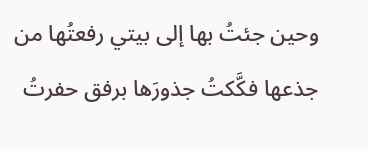وحين جئتُ بها إلى بيتي رفعتُها من جذعها فكَّكتُ جذورَها برفق حفرتُ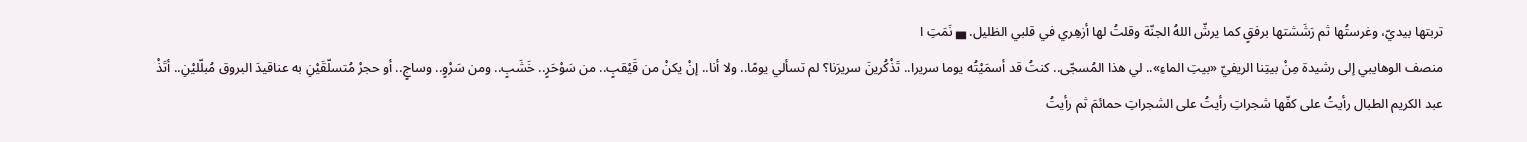تربتها بيديّ، وغرستُها ثم رَشَشتها برفقٍ كما يرشّ اللهُ الجنّة وقلتُ لها أزهِري في قلبي الظليل. ▄ نَمَتِ ا
منصف الوهايبي إلى رشيدة مِنْ بيتِنا الريفيّ «بيتِ الماءِ».. لي هذا المُسجّى.. كنتُ قد أسمَيْتُه يوما سريرا.. تَذْكُرينَ سريرَنا؟ لم تسألي يومًا.. ولا أنا.. إنْ يكنْ من قَيْقبٍ.. من سَوْحَرٍ.. خَشَبٍ.. ومن سَرْوٍ.. وساجٍ.. أو حجرْ مُتسلّقَيْنِ به عناقيدَ البروق مُبلّليْنِ.. أتَذْ
عبد الكريم الطبال رأيتُ على كفّها شجراتِ رأيتُ على الشجراتِ حمائمَ ثم رأيتُ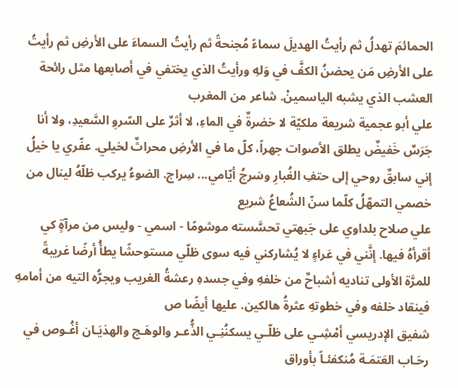الحمائمَ تهدلُ ثم رأيتُ الهديلَ سماءً مُجنحةً ثم رأيتُ السماءَ على الأرضِ ثم رأيتُ على الأرضِ مَن يحضنُ الكفَّ في وَلهِ ورأيتُ الذي يختفي في أصابعها مثل رائحة العشب الذي يشبه الياسمينْ. شاعر من المغرب
علي أبو عجمية شريعة ملكيّة لا خضرةٌ في الماءِ، لا أثرٌ على السّروِ السَّعيدِ، ولا أنا جَرَسٌ خَفيضٌ يطلق الأصوات جهراً، كلّ ما في الأرضِ محراثٌ لخيلي. عفّري يا خيلُ إني سابقٌ روحي إلى حتفِ الغُبارِ وسَرجُ أيّامي... سِراج. الضوءُ يركب ظلّهُ لينال من خصمي التمهّلُ كلّما سنّ الشُعاعُ شريع
علي صلاح بلداوي على جَبهتي تحسَّسته موشومًا - اسمي - وليس من مرآةٍ كي أقرأهُ فيها. إنَّني في عَراءٍ لا يُشاركني فيه سوى ظلّي مستوحشًا يطأُ أرضًا غريبةً للمرَّة الأولى تناديه أشباحٌ من خلفهِ وفي جسدهِ رعشةُ الغريب ويجرُّه التيه من أمامهِ فينقاد خلفه وفي خطوتهِ عثرةُ هالكين. عليها أيضًا ص
شفيق الإدريسي أمْشِـي على ظلّـي يسكنُنِـي الذُّعـر والوهَـج والهذيَـان أغُـوص في رحَـاب العَتمَـة مُنكفئـاً بأوراق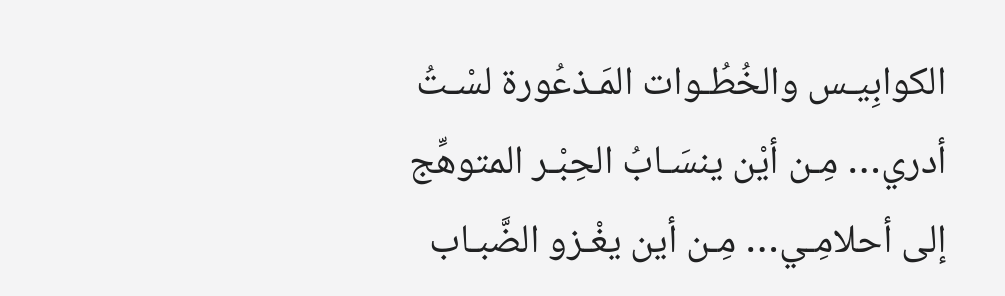الكوابِيـس والخُطُـوات المَـذعُورة لسْـتُ أدري… مِـن أيْن ينسَـابُ الحِبْـر المتوهِّج إلى أحلامِـي… مِـن أين يغْـزو الضَّبـاب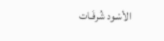الأسْـود شُرفَـات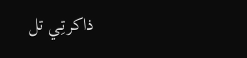ذاكرتِـي تل